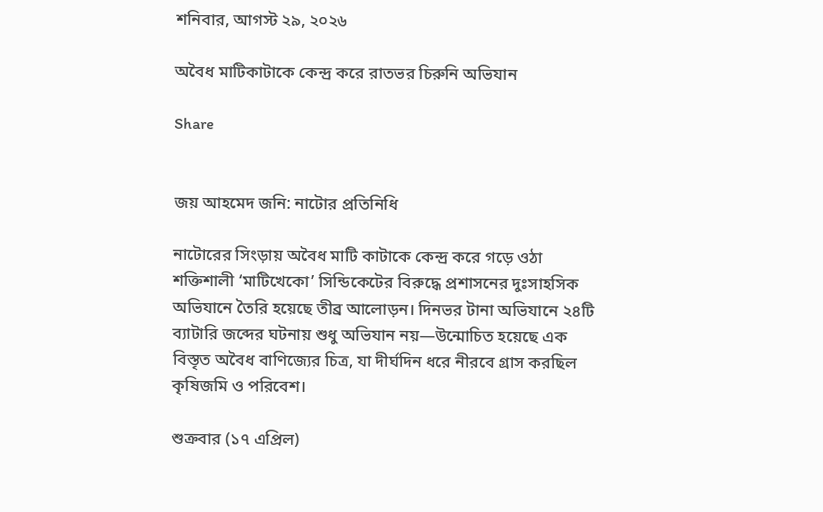শনিবার, আগস্ট ২৯, ২০২৬

অবৈধ মাটিকাটাকে কেন্দ্র করে রাতভর চিরুনি অভিযান

Share


জয় আহমেদ জনি: নাটোর প্রতিনিধি

নাটোরের সিংড়ায় অবৈধ মাটি কাটাকে কেন্দ্র করে গড়ে ওঠা শক্তিশালী ‘মাটিখেকো’ সিন্ডিকেটের বিরুদ্ধে প্রশাসনের দুঃসাহসিক অভিযানে তৈরি হয়েছে তীব্র আলোড়ন। দিনভর টানা অভিযানে ২৪টি ব্যাটারি জব্দের ঘটনায় শুধু অভিযান নয়—উন্মোচিত হয়েছে এক বিস্তৃত অবৈধ বাণিজ্যের চিত্র, যা দীর্ঘদিন ধরে নীরবে গ্রাস করছিল কৃষিজমি ও পরিবেশ।

শুক্রবার (১৭ এপ্রিল)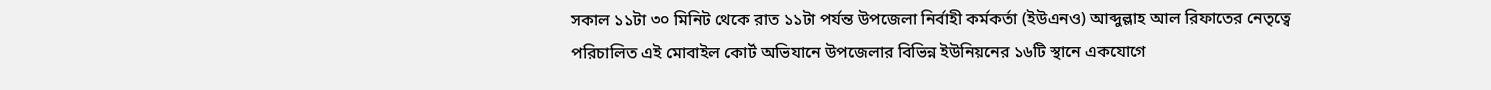সকাল ১১টা ৩০ মিনিট থেকে রাত ১১টা পর্যন্ত উপজেলা নির্বাহী কর্মকর্তা (ইউএনও) আব্দুল্লাহ আল রিফাতের নেতৃত্বে পরিচালিত এই মোবাইল কোর্ট অভিযানে উপজেলার বিভিন্ন ইউনিয়নের ১৬টি স্থানে একযোগে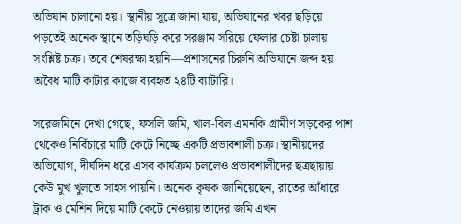অভিযান চালানো হয়। স্থানীয় সূত্রে জানা যায়, অভিযানের খবর ছড়িয়ে পড়তেই অনেক স্থানে তড়িঘড়ি করে সরঞ্জাম সরিয়ে ফেলার চেষ্টা চালায় সংশ্লিষ্ট চক্র। তবে শেষরক্ষা হয়নি—প্রশাসনের চিরুনি অভিযানে জব্দ হয় অবৈধ মাটি কাটার কাজে ব্যবহৃত ২৪টি ব্যাটারি।

সরেজমিনে দেখা গেছে, ফসলি জমি, খাল-বিল এমনকি গ্রামীণ সড়কের পাশ থেকেও নির্বিচারে মাটি কেটে নিচ্ছে একটি প্রভাবশালী চক্র। স্থানীয়দের অভিযোগ, দীর্ঘদিন ধরে এসব কার্যক্রম চললেও প্রভাবশালীদের ছত্রছায়ায় কেউ মুখ খুলতে সাহস পায়নি। অনেক কৃষক জানিয়েছেন, রাতের আঁধারে ট্রাক ও মেশিন দিয়ে মাটি কেটে নেওয়ায় তাদের জমি এখন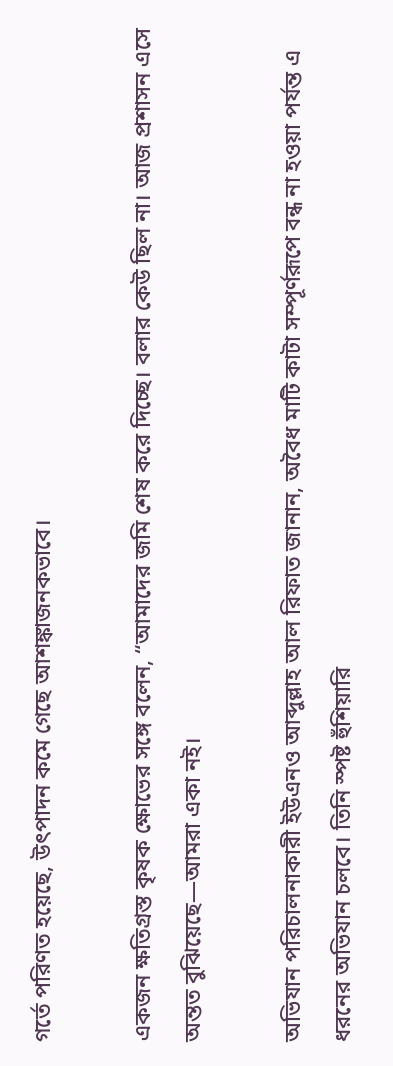গর্তে পরিণত হয়েছে, উৎপাদন কমে গেছে আশঙ্কাজনকভাবে।

একজন ক্ষতিগ্রস্ত কৃষক ক্ষোভের সঙ্গে বলেন, “আমাদের জমি শেষ করে দিচ্ছে। বলার কেউ ছিল না। আজ প্রশাসন এসে অন্তত বুঝিয়েছে—আমরা একা নই।

অভিযান পরিচালনাকারী ইউএনও আব্দুল্লাহ আল রিফাত জানান, অবৈধ মাটি কাটা সম্পূর্ণরূপে বন্ধ না হওয়া পর্যন্ত এ ধরনের অভিযান চলবে। তিনি স্পষ্ট হুঁশিয়ারি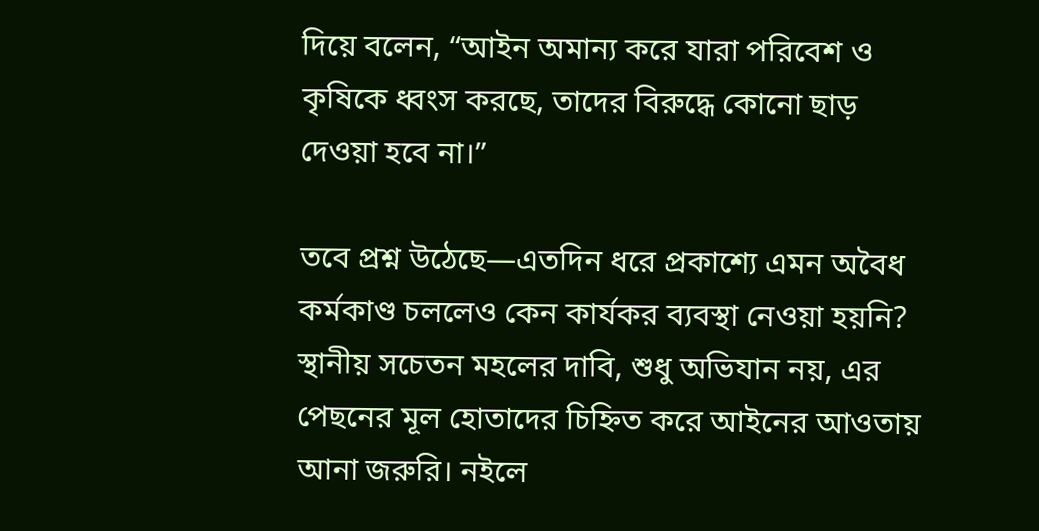দিয়ে বলেন, “আইন অমান্য করে যারা পরিবেশ ও কৃষিকে ধ্বংস করছে, তাদের বিরুদ্ধে কোনো ছাড় দেওয়া হবে না।”

তবে প্রশ্ন উঠেছে—এতদিন ধরে প্রকাশ্যে এমন অবৈধ কর্মকাণ্ড চললেও কেন কার্যকর ব্যবস্থা নেওয়া হয়নি? স্থানীয় সচেতন মহলের দাবি, শুধু অভিযান নয়, এর পেছনের মূল হোতাদের চিহ্নিত করে আইনের আওতায় আনা জরুরি। নইলে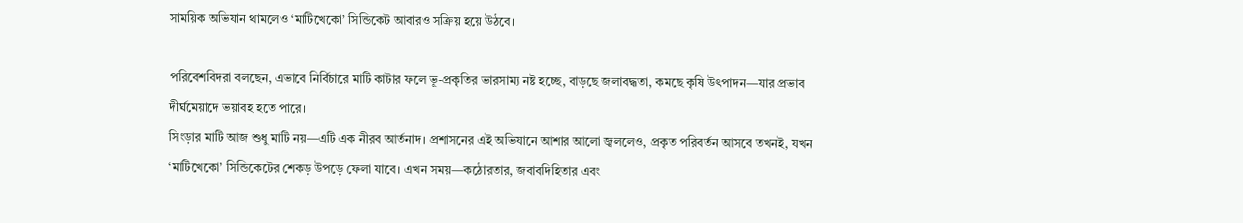সাময়িক অভিযান থামলেও ‘মাটিখেকো’ সিন্ডিকেট আবারও সক্রিয় হয়ে উঠবে।

পরিবেশবিদরা বলছেন, এভাবে নির্বিচারে মাটি কাটার ফলে ভূ-প্রকৃতির ভারসাম্য নষ্ট হচ্ছে, বাড়ছে জলাবদ্ধতা, কমছে কৃষি উৎপাদন—যার প্রভাব দীর্ঘমেয়াদে ভয়াবহ হতে পারে।
সিংড়ার মাটি আজ শুধু মাটি নয়—এটি এক নীরব আর্তনাদ। প্রশাসনের এই অভিযানে আশার আলো জ্বললেও, প্রকৃত পরিবর্তন আসবে তখনই, যখন ‘মাটিখেকো’ সিন্ডিকেটের শেকড় উপড়ে ফেলা যাবে। এখন সময়—কঠোরতার, জবাবদিহিতার এবং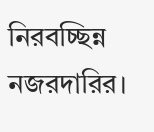নিরবচ্ছিন্ন নজরদারির।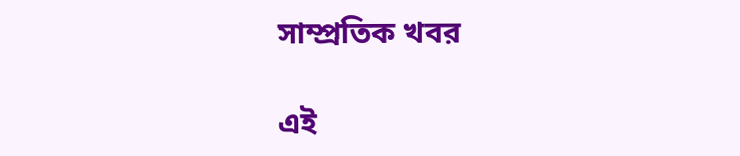সাম্প্রতিক খবর

এই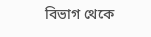বিভাগ থেকে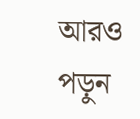আরও পড়ুন